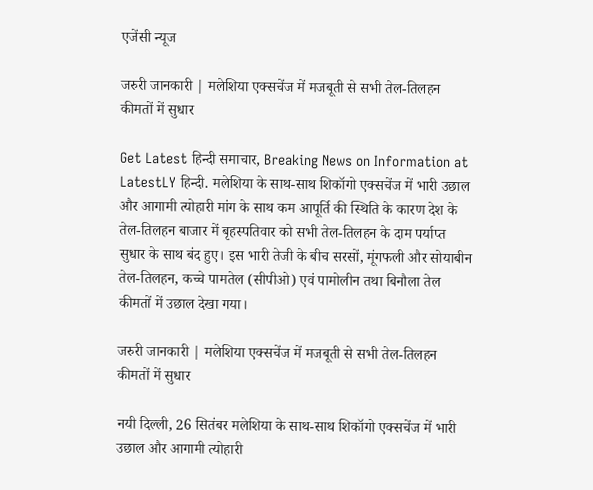एजेंसी न्यूज

जरुरी जानकारी | मलेशिया एक्सचेंज में मजबूती से सभी तेल-तिलहन कीमतों में सुधार

Get Latest हिन्दी समाचार, Breaking News on Information at LatestLY हिन्दी. मलेशिया के साथ-साथ शिकॉगो एक्सचेंज में भारी उछाल और आगामी त्योहारी मांग के साथ कम आपूर्ति की स्थिति के कारण देश के तेल-तिलहन बाजार में बृहस्पतिवार को सभी तेल-तिलहन के दाम पर्याप्त सुधार के साथ बंद हुए। इस भारी तेजी के बीच सरसों, मूंगफली और सोयाबीन तेल-तिलहन, कच्चे पामतेल (सीपीओ) एवं पामोलीन तथा बिनौला तेल कीमतों में उछाल देखा गया।

जरुरी जानकारी | मलेशिया एक्सचेंज में मजबूती से सभी तेल-तिलहन कीमतों में सुधार

नयी दिल्ली, 26 सितंबर मलेशिया के साथ-साथ शिकॉगो एक्सचेंज में भारी उछाल और आगामी त्योहारी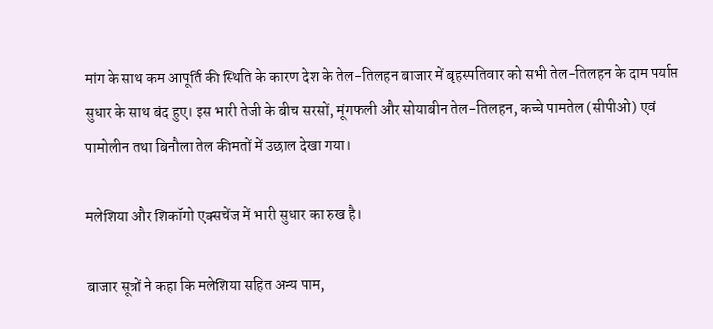मांग के साथ कम आपूर्ति की स्थिति के कारण देश के तेल-तिलहन बाजार में बृहस्पतिवार को सभी तेल-तिलहन के दाम पर्याप्त सुधार के साथ बंद हुए। इस भारी तेजी के बीच सरसों, मूंगफली और सोयाबीन तेल-तिलहन, कच्चे पामतेल (सीपीओ) एवं पामोलीन तथा बिनौला तेल कीमतों में उछाल देखा गया।

मलेशिया और शिकॉगो एक्सचेंज में भारी सुधार का रुख है।

बाजार सूत्रों ने कहा कि मलेशिया सहित अन्य पाम,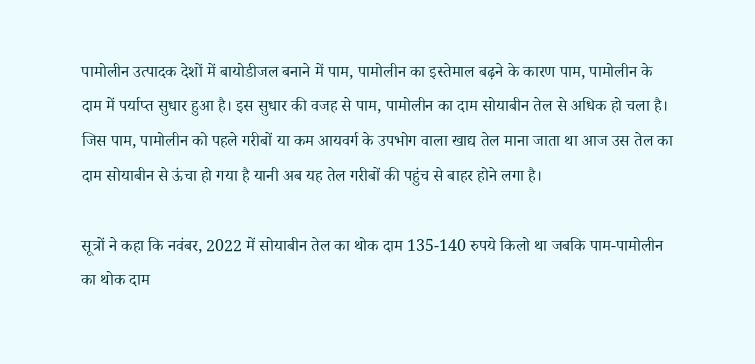पामोलीन उत्पादक देशों में बायोडीजल बनाने में पाम, पामोलीन का इस्तेमाल बढ़ने के कारण पाम, पामोलीन के दाम में पर्याप्त सुधार हुआ है। इस सुधार की वजह से पाम, पामोलीन का दाम सोयाबीन तेल से अधिक हो चला है। जिस पाम, पामोलीन को पहले गरीबों या कम आयवर्ग के उपभोग वाला खाद्य तेल माना जाता था आज उस तेल का दाम सोयाबीन से ऊंचा हो गया है यानी अब यह तेल गरीबों की पहुंच से बाहर होने लगा है।

सूत्रों ने कहा कि नवंबर, 2022 में सोयाबीन तेल का थोक दाम 135-140 रुपये किलो था जबकि पाम-पामोलीन का थोक दाम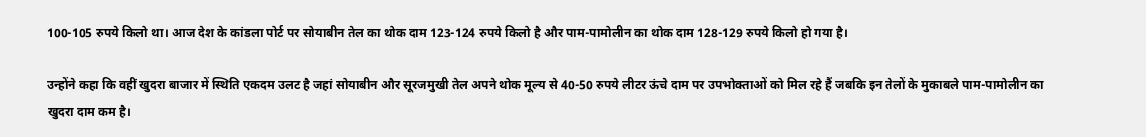100-105 रुपये किलो था। आज देश के कांडला पोर्ट पर सोयाबीन तेल का थोक दाम 123-124 रुपये किलो है और पाम-पामोलीन का थोक दाम 128-129 रुपये किलो हो गया है।

उन्होंने कहा कि वहीं खुदरा बाजार में स्थिति एकदम उलट है जहां सोयाबीन और सूरजमुखी तेल अपने थोक मूल्य से 40-50 रुपये लीटर ऊंचे दाम पर उपभोक्ताओं को मिल रहे हैं जबकि इन तेलों के मुकाबले पाम-पामोलीन का खुदरा दाम कम है।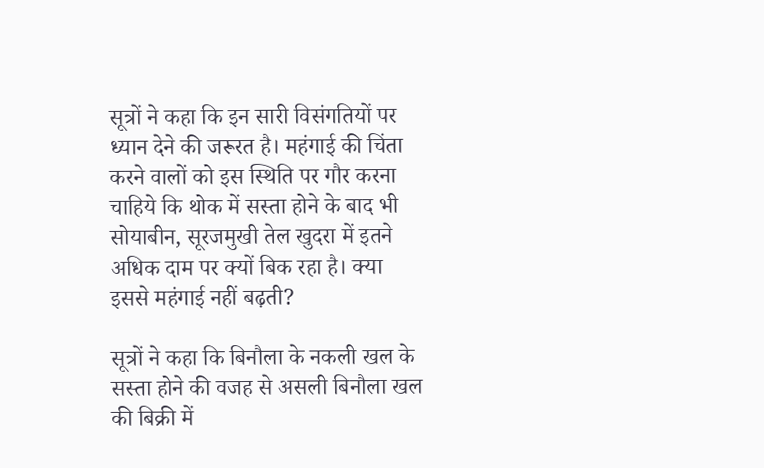सूत्रों ने कहा कि इन सारी विसंगतियों पर ध्यान देने की जरूरत है। महंगाई की चिंता करने वालों को इस स्थिति पर गौर करना चाहिये कि थोक में सस्ता होने के बाद भी सोयाबीन, सूरजमुखी तेल खुदरा में इतने अधिक दाम पर क्यों बिक रहा है। क्या इससे महंगाई नहीं बढ़ती?

सूत्रों ने कहा कि बिनौला के नकली खल के सस्ता होने की वजह से असली बिनौला खल की बिक्री में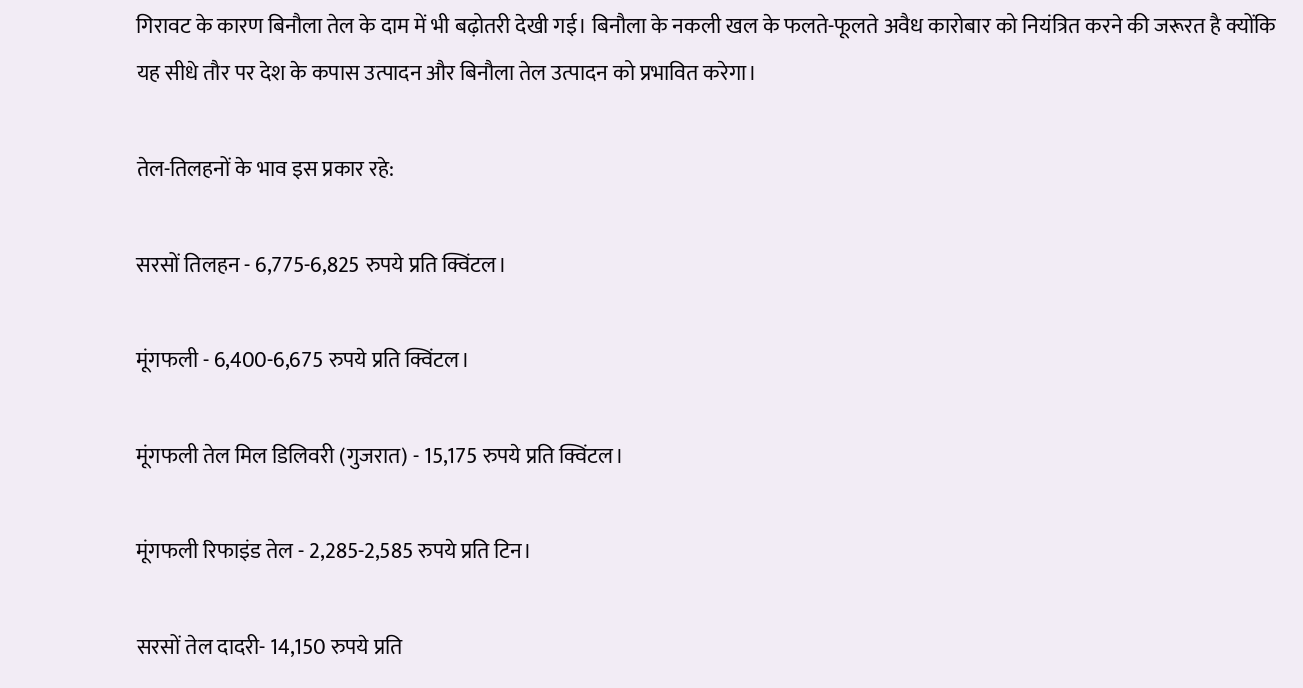गिरावट के कारण बिनौला तेल के दाम में भी बढ़ोतरी देखी गई। बिनौला के नकली खल के फलते-फूलते अवैध कारोबार को नियंत्रित करने की जरूरत है क्योंकि यह सीधे तौर पर देश के कपास उत्पादन और बिनौला तेल उत्पादन को प्रभावित करेगा।

तेल-तिलहनों के भाव इस प्रकार रहे:

सरसों तिलहन - 6,775-6,825 रुपये प्रति क्विंटल।

मूंगफली - 6,400-6,675 रुपये प्रति क्विंटल।

मूंगफली तेल मिल डिलिवरी (गुजरात) - 15,175 रुपये प्रति क्विंटल।

मूंगफली रिफाइंड तेल - 2,285-2,585 रुपये प्रति टिन।

सरसों तेल दादरी- 14,150 रुपये प्रति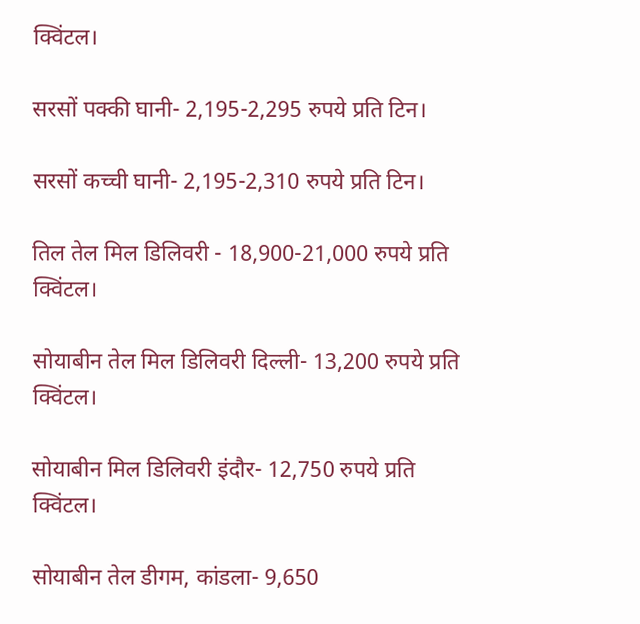क्विंटल।

सरसों पक्की घानी- 2,195-2,295 रुपये प्रति टिन।

सरसों कच्ची घानी- 2,195-2,310 रुपये प्रति टिन।

तिल तेल मिल डिलिवरी - 18,900-21,000 रुपये प्रति क्विंटल।

सोयाबीन तेल मिल डिलिवरी दिल्ली- 13,200 रुपये प्रति क्विंटल।

सोयाबीन मिल डिलिवरी इंदौर- 12,750 रुपये प्रति क्विंटल।

सोयाबीन तेल डीगम, कांडला- 9,650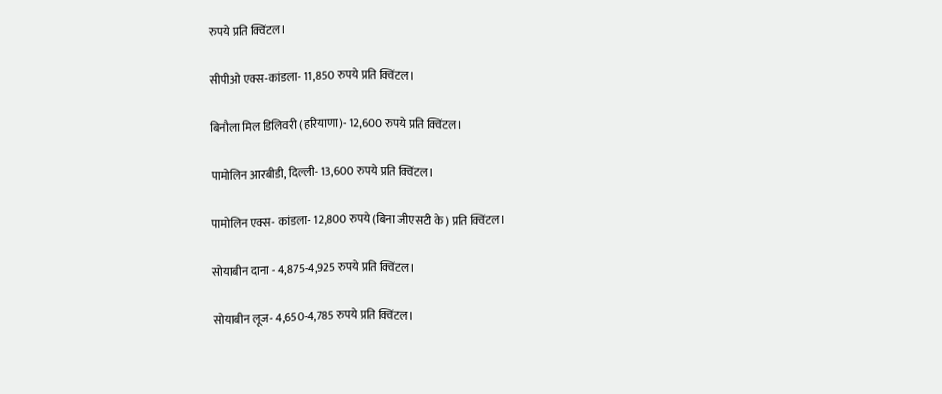रुपये प्रति क्विंटल।

सीपीओ एक्स-कांडला- 11,850 रुपये प्रति क्विंटल।

बिनौला मिल डिलिवरी (हरियाणा)- 12,600 रुपये प्रति क्विंटल।

पामोलिन आरबीडी, दिल्ली- 13,600 रुपये प्रति क्विंटल।

पामोलिन एक्स- कांडला- 12,800 रुपये (बिना जीएसटी के) प्रति क्विंटल।

सोयाबीन दाना - 4,875-4,925 रुपये प्रति क्विंटल।

सोयाबीन लूज- 4,650-4,785 रुपये प्रति क्विंटल।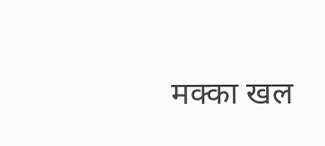मक्का खल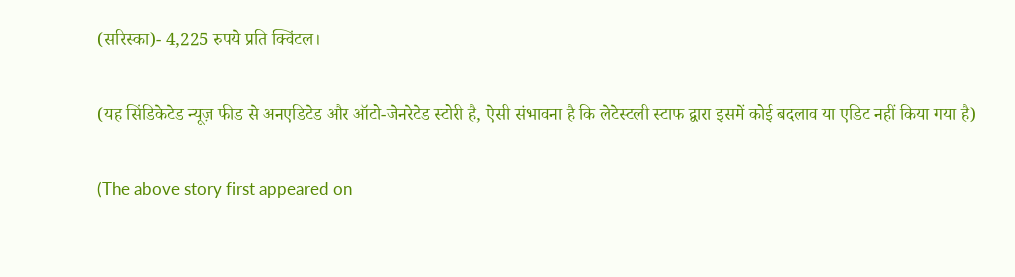(सरिस्का)- 4,225 रुपये प्रति क्विंटल।

(यह सिंडिकेटेड न्यूज़ फीड से अनएडिटेड और ऑटो-जेनरेटेड स्टोरी है, ऐसी संभावना है कि लेटेस्टली स्टाफ द्वारा इसमें कोई बदलाव या एडिट नहीं किया गया है)

(The above story first appeared on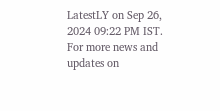LatestLY on Sep 26, 2024 09:22 PM IST. For more news and updates on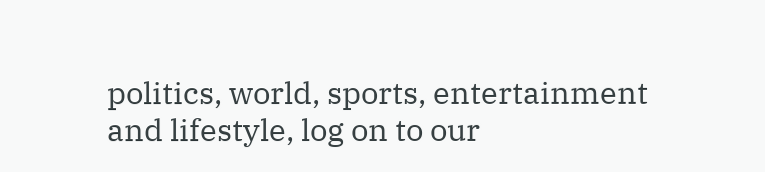politics, world, sports, entertainment and lifestyle, log on to our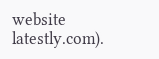website latestly.com).